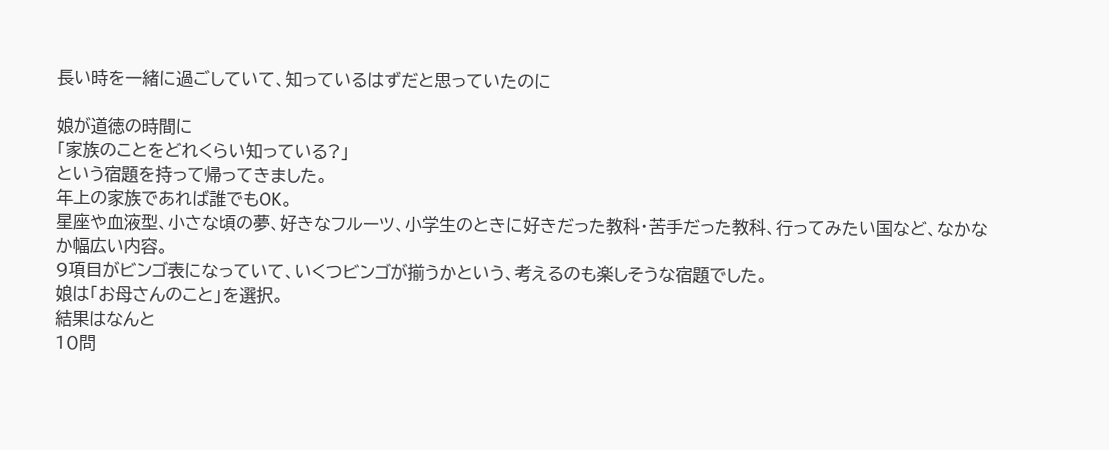長い時を一緒に過ごしていて、知っているはずだと思っていたのに

娘が道徳の時間に
「家族のことをどれくらい知っている?」
という宿題を持って帰ってきました。
年上の家族であれば誰でもOK。
星座や血液型、小さな頃の夢、好きなフルーツ、小学生のときに好きだった教科・苦手だった教科、行ってみたい国など、なかなか幅広い内容。
9項目がビンゴ表になっていて、いくつビンゴが揃うかという、考えるのも楽しそうな宿題でした。
娘は「お母さんのこと」を選択。
結果はなんと
10問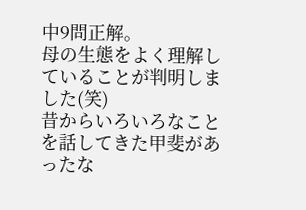中9問正解。
母の生態をよく理解していることが判明しました(笑)
昔からいろいろなことを話してきた甲斐があったな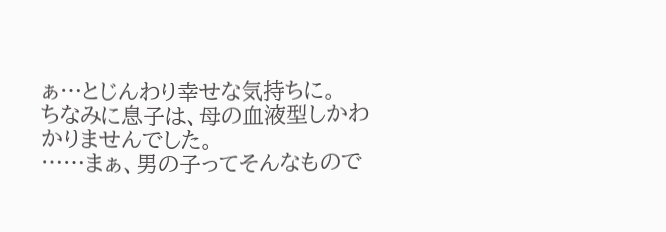ぁ…とじんわり幸せな気持ちに。
ちなみに息子は、母の血液型しかわかりませんでした。
……まぁ、男の子ってそんなもので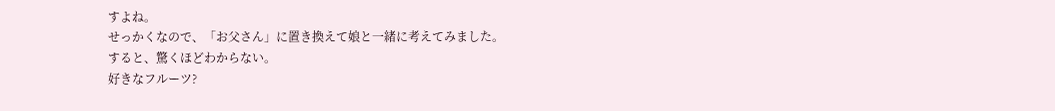すよね。
せっかくなので、「お父さん」に置き換えて娘と一緒に考えてみました。
すると、驚くほどわからない。
好きなフルーツ?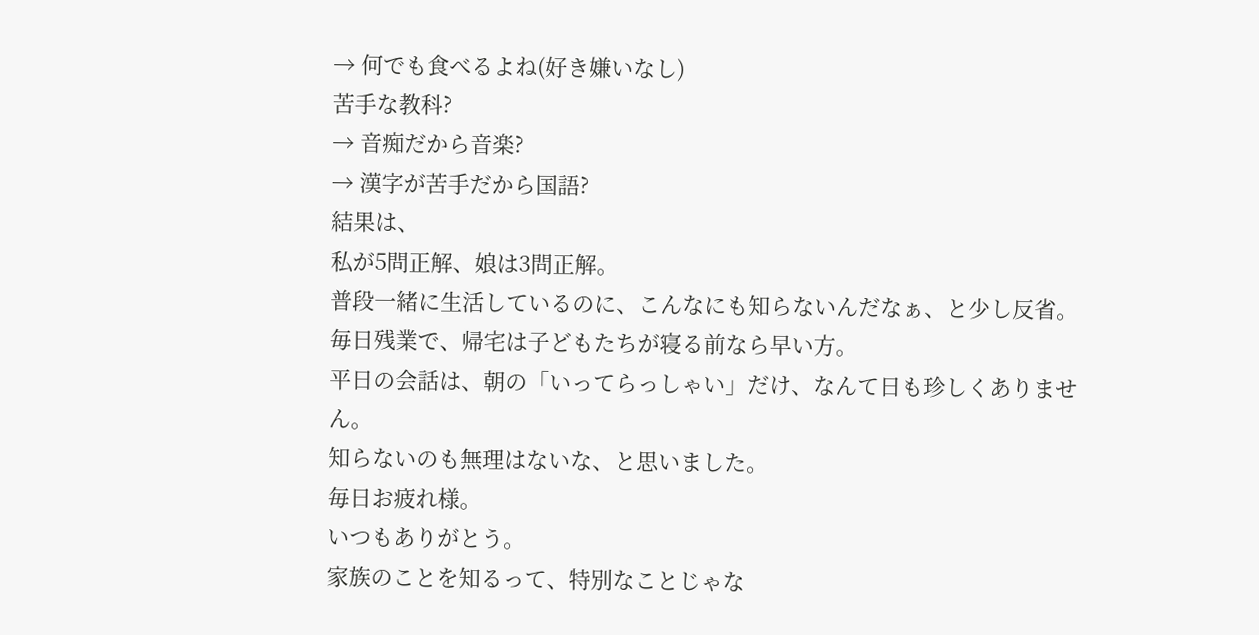→ 何でも食べるよね(好き嫌いなし)
苦手な教科?
→ 音痴だから音楽?
→ 漢字が苦手だから国語?
結果は、
私が5問正解、娘は3問正解。
普段一緒に生活しているのに、こんなにも知らないんだなぁ、と少し反省。
毎日残業で、帰宅は子どもたちが寝る前なら早い方。
平日の会話は、朝の「いってらっしゃい」だけ、なんて日も珍しくありません。
知らないのも無理はないな、と思いました。
毎日お疲れ様。
いつもありがとう。
家族のことを知るって、特別なことじゃな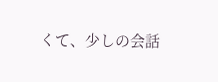くて、少しの会話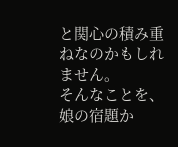と関心の積み重ねなのかもしれません。
そんなことを、娘の宿題か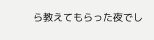ら教えてもらった夜でし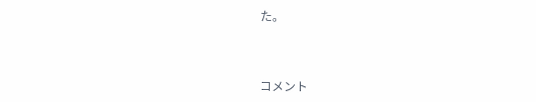た。



コメント